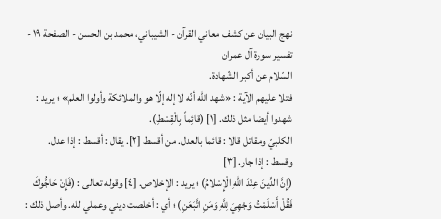نهج البيان عن كشف معاني القرآن - الشيباني، محمد بن الحسن - الصفحة ١٩ - تفسير سورة آل عمران
السّلام عن أكبر الشّهادة.
فتلا عليهم الآية : «شهد الله أنّه لا إله إلّا هو والملائكة وأولوا العلم» ؛ يريد :
شهدوا أيضا مثل ذلك. [١] (قائِماً بِالْقِسْطِ).
الكلبيّ ومقاتل قالا : قائما بالعدل. من أقسط [٢]. يقال : أقسط : إذا عدل.
وقسط : إذا جار. [٣]
(إِنَّ الدِّينَ عِنْدَ اللهِ الْإِسْلامُ) ؛ يريد : الإخلاص. [٤] وقوله تعالى : (فَإِنْ حَاجُّوكَ فَقُلْ أَسْلَمْتُ وَجْهِيَ لِلَّهِ وَمَنِ اتَّبَعَنِ) ؛ أي : أخلصت ديني وعملي لله. وأصل ذلك :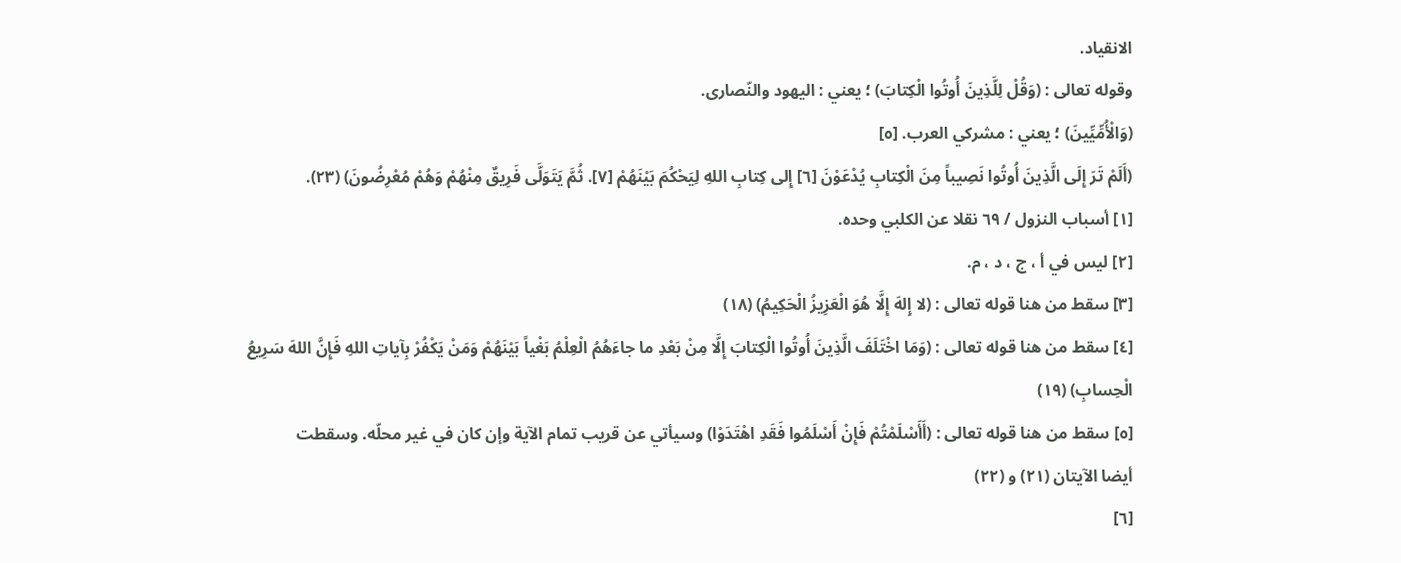الانقياد.
وقوله تعالى : (وَقُلْ لِلَّذِينَ أُوتُوا الْكِتابَ) ؛ يعني : اليهود والنّصارى.
(وَالْأُمِّيِّينَ) ؛ يعني : مشركي العرب. [٥]
(أَلَمْ تَرَ إِلَى الَّذِينَ أُوتُوا نَصِيباً مِنَ الْكِتابِ يُدْعَوْنَ [٦] إِلى كِتابِ اللهِ لِيَحْكُمَ بَيْنَهُمْ [٧]. ثُمَّ يَتَوَلَّى فَرِيقٌ مِنْهُمْ وَهُمْ مُعْرِضُونَ) (٢٣).
[١] أسباب النزول / ٦٩ نقلا عن الكلبي وحده.
[٢] ليس في أ ، ج ، د ، م.
[٣] سقط من هنا قوله تعالى : (لا إِلهَ إِلَّا هُوَ الْعَزِيزُ الْحَكِيمُ) (١٨)
[٤] سقط من هنا قوله تعالى : (وَمَا اخْتَلَفَ الَّذِينَ أُوتُوا الْكِتابَ إِلَّا مِنْ بَعْدِ ما جاءَهُمُ الْعِلْمُ بَغْياً بَيْنَهُمْ وَمَنْ يَكْفُرْ بِآياتِ اللهِ فَإِنَّ اللهَ سَرِيعُ الْحِسابِ) (١٩)
[٥] سقط من هنا قوله تعالى : (أَأَسْلَمْتُمْ فَإِنْ أَسْلَمُوا فَقَدِ اهْتَدَوْا) وسيأتي عن قريب تمام الآية وإن كان في غير محلّه. وسقطت
أيضا الآيتان (٢١) و (٢٢)
[٦]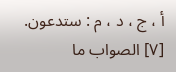أ ، ج ، د ، م : ستدعون.
[٧] الصواب ما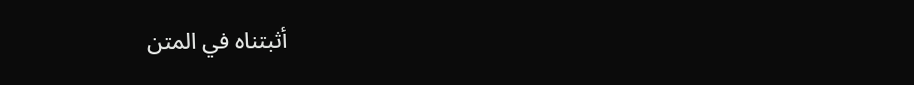أثبتناه في المتن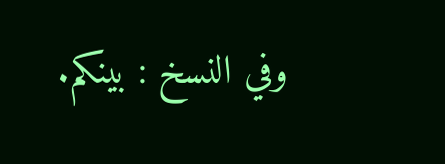وفي النسخ : بينكم.